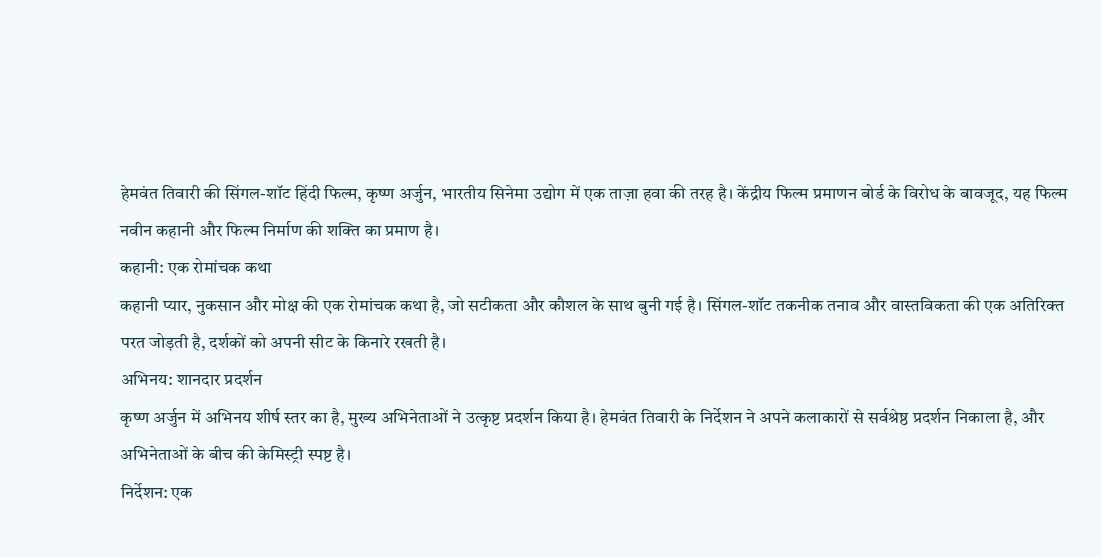हेमवंत तिवारी की सिंगल-शॉट हिंदी फिल्म, कृष्ण अर्जुन, भारतीय सिनेमा उद्योग में एक ताज़ा हवा की तरह है। केंद्रीय फिल्म प्रमाणन बोर्ड के विरोध के बावजूद, यह फिल्म नवीन कहानी और फिल्म निर्माण की शक्ति का प्रमाण है।
कहानी: एक रोमांचक कथा
कहानी प्यार, नुकसान और मोक्ष की एक रोमांचक कथा है, जो सटीकता और कौशल के साथ बुनी गई है। सिंगल-शॉट तकनीक तनाव और वास्तविकता की एक अतिरिक्त परत जोड़ती है, दर्शकों को अपनी सीट के किनारे रखती है।
अभिनय: शानदार प्रदर्शन
कृष्ण अर्जुन में अभिनय शीर्ष स्तर का है, मुख्य अभिनेताओं ने उत्कृष्ट प्रदर्शन किया है। हेमवंत तिवारी के निर्देशन ने अपने कलाकारों से सर्वश्रेष्ठ प्रदर्शन निकाला है, और अभिनेताओं के बीच की केमिस्ट्री स्पष्ट है।
निर्देशन: एक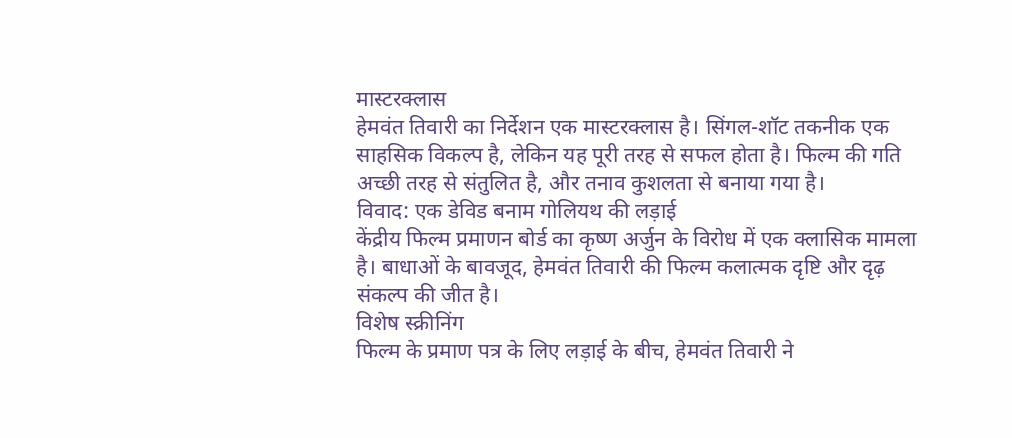मास्टरक्लास
हेमवंत तिवारी का निर्देशन एक मास्टरक्लास है। सिंगल-शॉट तकनीक एक साहसिक विकल्प है, लेकिन यह पूरी तरह से सफल होता है। फिल्म की गति अच्छी तरह से संतुलित है, और तनाव कुशलता से बनाया गया है।
विवाद: एक डेविड बनाम गोलियथ की लड़ाई
केंद्रीय फिल्म प्रमाणन बोर्ड का कृष्ण अर्जुन के विरोध में एक क्लासिक मामला है। बाधाओं के बावजूद, हेमवंत तिवारी की फिल्म कलात्मक दृष्टि और दृढ़ संकल्प की जीत है।
विशेष स्क्रीनिंग
फिल्म के प्रमाण पत्र के लिए लड़ाई के बीच, हेमवंत तिवारी ने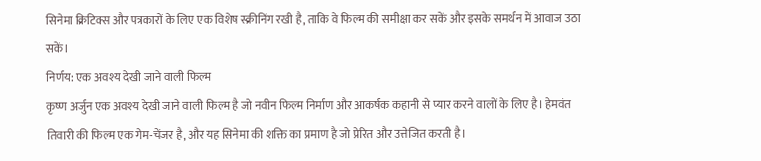सिनेमा क्रिटिक्स और पत्रकारों के लिए एक विशेष स्क्रीनिंग रखी है, ताकि वे फिल्म की समीक्षा कर सकें और इसके समर्थन में आवाज उठा सकें।
निर्णय: एक अवश्य देखी जाने वाली फिल्म
कृष्ण अर्जुन एक अवश्य देखी जाने वाली फिल्म है जो नवीन फिल्म निर्माण और आकर्षक कहानी से प्यार करने वालों के लिए है। हेमवंत तिवारी की फिल्म एक गेम-चेंजर है, और यह सिनेमा की शक्ति का प्रमाण है जो प्रेरित और उत्तेजित करती है।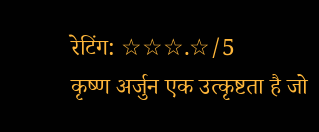रेटिंग: ☆☆☆.☆/5
कृष्ण अर्जुन एक उत्कृष्टता है जो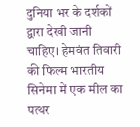दुनिया भर के दर्शकों द्वारा देखी जानी चाहिए। हेमवंत तिवारी की फिल्म भारतीय सिनेमा में एक मील का पत्थर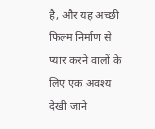है, और यह अच्छी फिल्म निर्माण से प्यार करने वालों के लिए एक अवश्य देखी जाने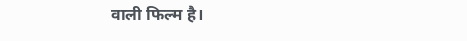वाली फिल्म है।